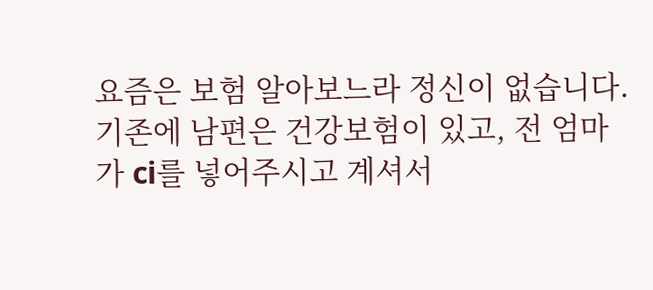요즘은 보험 알아보느라 정신이 없습니다.
기존에 남편은 건강보험이 있고, 전 엄마가 ci를 넣어주시고 계셔서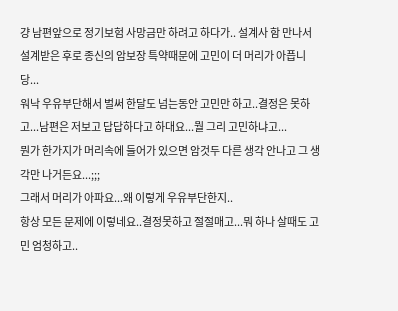걍 남편앞으로 정기보험 사망금만 하려고 하다가.. 설계사 함 만나서 설계받은 후로 종신의 암보장 특약때문에 고민이 더 머리가 아픕니당...
워낙 우유부단해서 벌써 한달도 넘는동안 고민만 하고..결정은 못하고...남편은 저보고 답답하다고 하대요...뭘 그리 고민하냐고...
뭔가 한가지가 머리속에 들어가 있으면 암것두 다른 생각 안나고 그 생각만 나거든요...;;;
그래서 머리가 아파요...왜 이렇게 우유부단한지..
항상 모든 문제에 이렇네요..결정못하고 절절매고...뭐 하나 살때도 고민 엄청하고..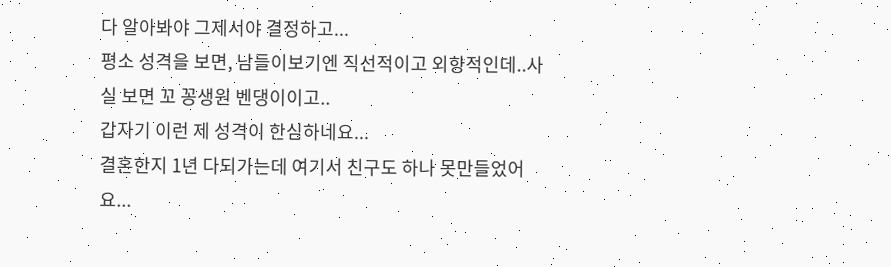다 알아봐야 그제서야 결정하고...
평소 성격을 보면, 남들이보기엔 직선적이고 외향적인데..사실 보면 꼬 꽁생원 벤댕이이고..
갑자기 이런 제 성격이 한심하네요...
결혼한지 1년 다되가는데 여기서 친구도 하나 못만들었어요...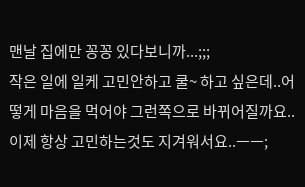맨날 집에만 꽁꽁 있다보니까...;;;
작은 일에 일케 고민안하고 쿨~ 하고 싶은데..어떻게 마음을 먹어야 그런쪽으로 바뀌어질까요..
이제 항상 고민하는것도 지겨워서요..ㅡㅡ;